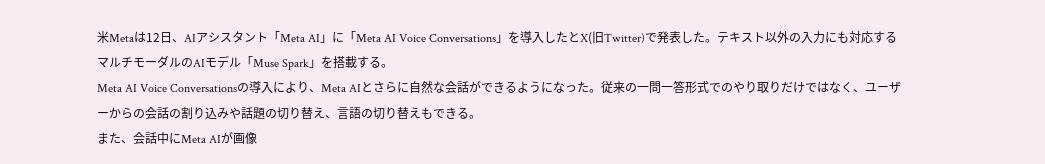米Metaは12日、AIアシスタント「Meta AI」に「Meta AI Voice Conversations」を導入したとX(旧Twitter)で発表した。テキスト以外の入力にも対応するマルチモーダルのAIモデル「Muse Spark」を搭載する。
Meta AI Voice Conversationsの導入により、Meta AIとさらに自然な会話ができるようになった。従来の一問一答形式でのやり取りだけではなく、ユーザーからの会話の割り込みや話題の切り替え、言語の切り替えもできる。
また、会話中にMeta AIが画像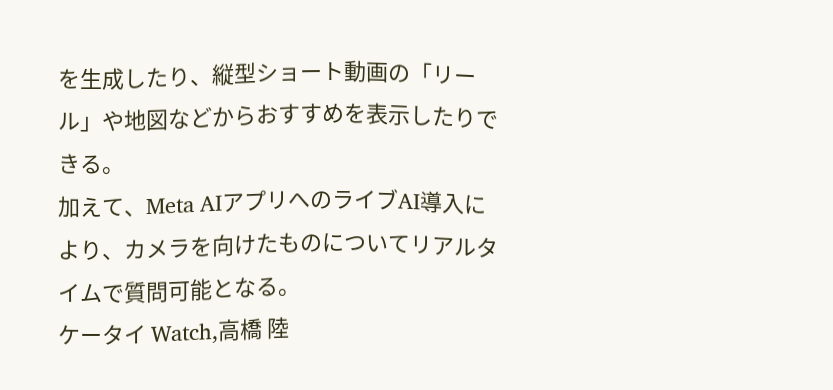を生成したり、縦型ショート動画の「リール」や地図などからおすすめを表示したりできる。
加えて、Meta AIアプリへのライブAI導入により、カメラを向けたものについてリアルタイムで質問可能となる。
ケータイ Watch,高橋 陸